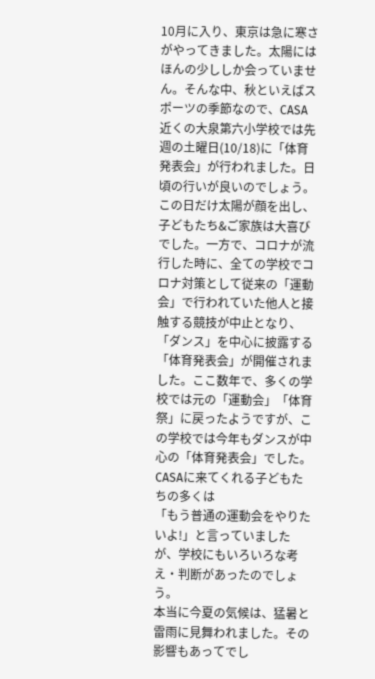10月に入り、東京は急に寒さがやってきました。太陽にはほんの少ししか会っていません。そんな中、秋といえばスポーツの季節なので、CASA近くの大泉第六小学校では先週の土曜日(10/18)に「体育発表会」が行われました。日頃の行いが良いのでしょう。この日だけ太陽が顔を出し、子どもたち&ご家族は大喜びでした。一方で、コロナが流行した時に、全ての学校でコロナ対策として従来の「運動会」で行われていた他人と接触する競技が中止となり、「ダンス」を中心に披露する「体育発表会」が開催されました。ここ数年で、多くの学校では元の「運動会」「体育祭」に戻ったようですが、この学校では今年もダンスが中心の「体育発表会」でした。CASAに来てくれる子どもたちの多くは
「もう普通の運動会をやりたいよ!」と言っていましたが、学校にもいろいろな考え・判断があったのでしょう。
本当に今夏の気候は、猛暑と雷雨に見舞われました。その影響もあってでし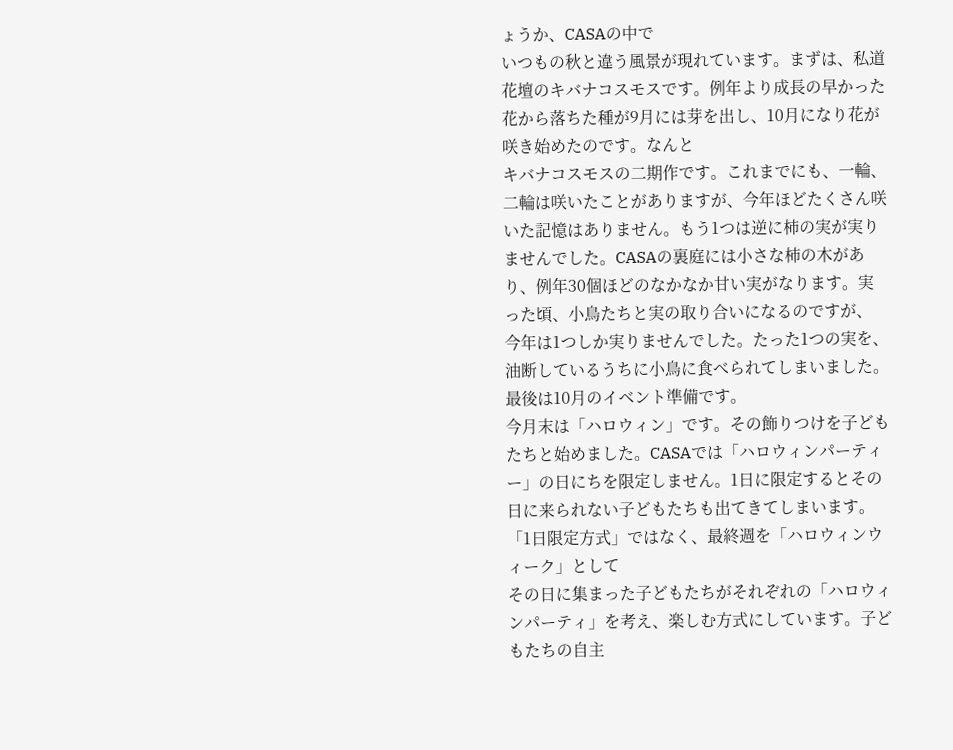ょうか、CASAの中で
いつもの秋と違う風景が現れています。まずは、私道花壇のキバナコスモスです。例年より成長の早かった花から落ちた種が9月には芽を出し、10月になり花が咲き始めたのです。なんと
キバナコスモスの二期作です。これまでにも、一輪、二輪は咲いたことがありますが、今年ほどたくさん咲いた記憶はありません。もう1つは逆に柿の実が実りませんでした。CASAの裏庭には小さな柿の木があり、例年30個ほどのなかなか甘い実がなります。実った頃、小鳥たちと実の取り合いになるのですが、
今年は1つしか実りませんでした。たった1つの実を、油断しているうちに小鳥に食べられてしまいました。
最後は10月のイベント準備です。
今月末は「ハロウィン」です。その飾りつけを子どもたちと始めました。CASAでは「ハロウィンパーティー」の日にちを限定しません。1日に限定するとその日に来られない子どもたちも出てきてしまいます。「1日限定方式」ではなく、最終週を「ハロウィンウィーク」として
その日に集まった子どもたちがそれぞれの「ハロウィンパーティ」を考え、楽しむ方式にしています。子どもたちの自主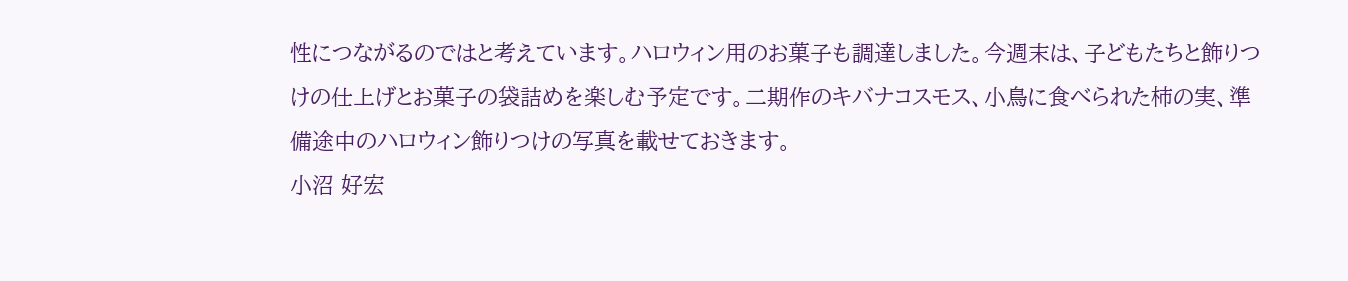性につながるのではと考えています。ハロウィン用のお菓子も調達しました。今週末は、子どもたちと飾りつけの仕上げとお菓子の袋詰めを楽しむ予定です。二期作のキバナコスモス、小鳥に食べられた柿の実、準備途中のハロウィン飾りつけの写真を載せておきます。
小沼 好宏